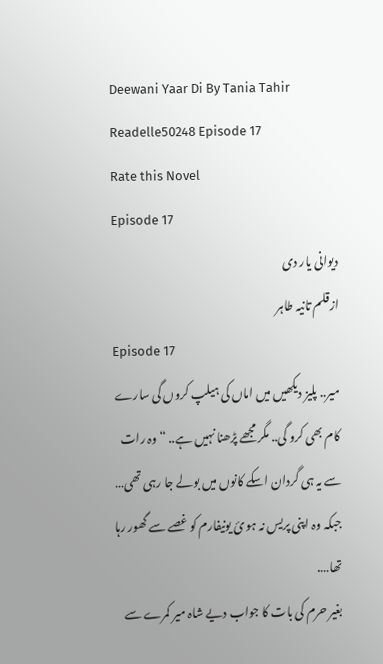Deewani Yaar Di By Tania Tahir Readelle50248 Episode 17
Rate this Novel
Episode 17
دیوانی یار دی
ازقلم تانیہ طاہر
Episode 17
میر.. پلیز دیکھیں میں اماں کی ہیلپ کروں گی سارے کام بھی کرو گی.. مگر مجھے پڑھنا نہیں ہے.. “وہ رات سے یہ ہی گردان اسکے کانوں میں بولے جا رہی تھی… جبکہ وہ اپنی پریس نہ ہوئ یونیفارم کو غصے سے گھور رہا تھا….
بغیر حرم کی بات کا جواب دیے شاہ میر کمرے سے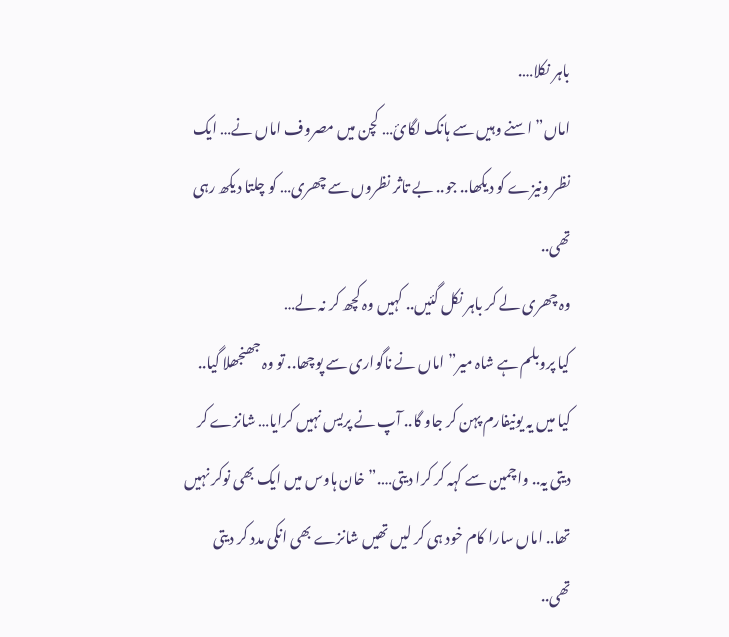باہر نکلا….
اماں” اسنے وہیں سے ہانک لگائ… کچن میں مصروف اماں نے… ایک نظر ونیزے کو دیکھا.. جو.. بے تاثر نظروں سے چھری… کو چلتا دیکھ رہی تھی..
وہ چھری لے کر باہر نکل گئیں.. کہیں وہ کچھ کر نہ لے…
کیا پروبلم ہے شاہ میر” اماں نے ناگواری سے پوچھا.. تو وہ جھنجھلا گیا..
کیا میں یہ یونیفارم پہن کر جاو گا.. آپ نے پریس نہیں کرایا… شانزے کر دیتی یہ.. واچمین سے کہہ کر کرا دیتی….” خان ہاوس میں ایک بھی نوکر نہیں تھا.. اماں سارا کام خود ہی کر لیں تھیں شانزے بھی انکی مدد کر دیتی تھی..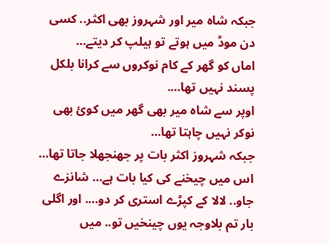جبکہ شاہ میر اور شہروز بھی اکثر.. کسی دن موڈ میں ہوتے تو ہیلپ کر دیتے…
اماں کو گھر کے کام نوکروں سے کرانا بلکل پسند نہیں تھا….
اوپر سے شاہ میر بھی گھر میں کوئ بھی نوکر نہیں چاہتا تھا…
جبکہ شہروز اکثر بات پر جھنجھلا جاتا تھا…
اس میں چیخنے کی کیا بات ہے… شانزے جاو.. لالا کے کپڑے استری کر دو…. اور اگلی بار تم بلاوجہ یوں چینخیں تو.. میں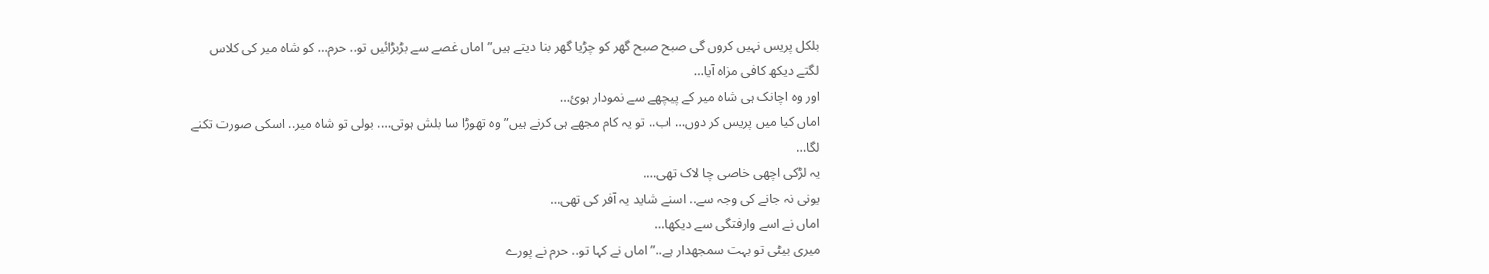بلکل پریس نہیں کروں گی صبح صبح گھر کو چڑیا گھر بنا دیتے ہیں”اماں غصے سے بڑبڑائیں تو.. حرم… کو شاہ میر کی کلاس لگتے دیکھ کافی مزاہ آیا…
اور وہ اچانک ہی شاہ میر کے پیچھے سے نمودار ہوئ…
اماں کیا میں پریس کر دوں… اب.. تو یہ کام مجھے ہی کرنے ہیں” وہ تھوڑا سا بلش ہوتی…. بولی تو شاہ میر.. اسکی صورت تکنے لگا…
یہ لڑکی اچھی خاصی چا لاک تھی….
یونی نہ جانے کی وجہ سے.. اسنے شاید یہ آفر کی تھی…
اماں نے اسے وارفتگی سے دیکھا…
میری بیٹی تو بہت سمجھدار ہے..” اماں نے کہا تو.. حرم نے پورے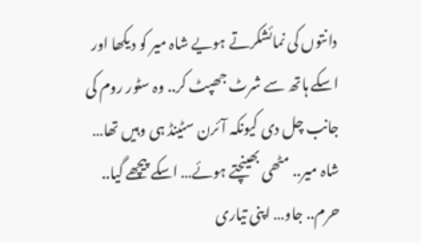دانتوں کی نمائشکرتے ہویے شاہ میر کو دیکھا اور اسکے ہاتھ سے شرٹ جھپٹ کر.. وہ سٹور روم کی جانب چل دی کیونکہ آئرن سٹینڈ ہی وہیں تھا…
شاہ میر.. مٹھی بھینچتے ہوئے… اسکے پیچھے گیا..
حرم.. جاو… اپنی تیاری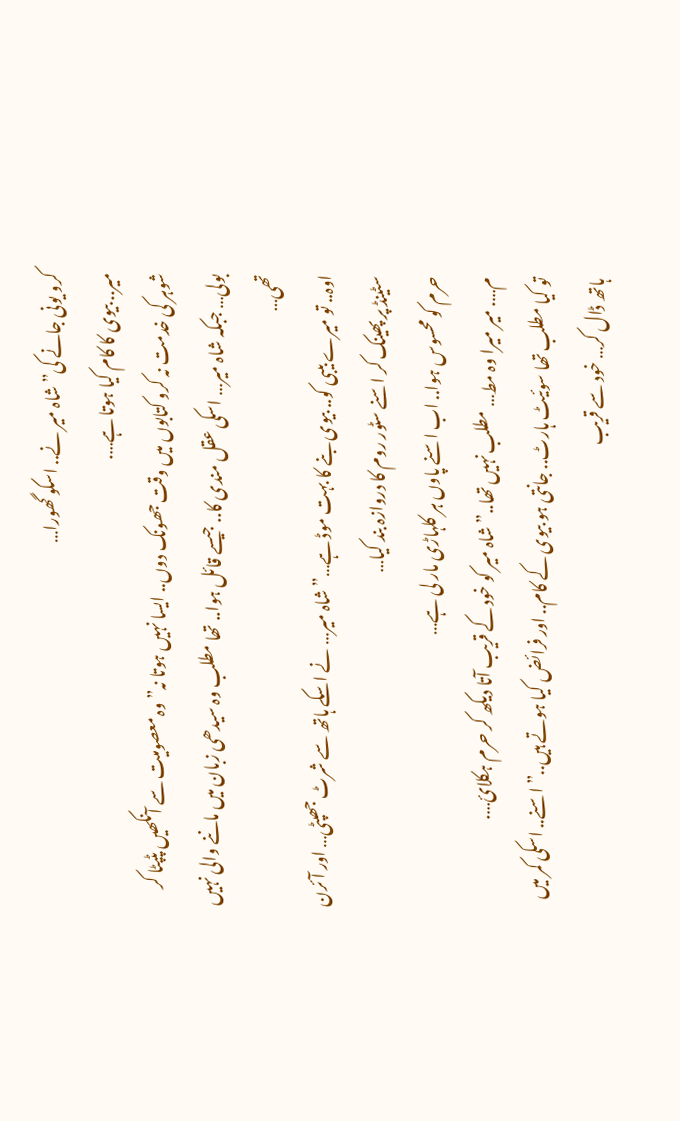کرو یونی جانے کی” شاہ میر نے.. اسکو گھورا…
میر.. بیوی کا کام کیا ہوتا ہے….
شوہر کی خدمت نہ کرو کتابوں میں وقت جھونک دوں.. ایسا نہیں ہوتا نہ” وہ معصومیت سے آنکھیں پٹپٹا کر بولی… جبکہ شاہ میر… اسکی عقل مندی کا.. جیسے قائل ہوا.. تھا مطلب وہ سیدھی زبان میں ماننے والی نہیں تھی…
اوہ.. تو میرے بیبی کو.. بیوی بنے کا بہت موڈ ہے…” شاہ میر… نے اسکے ہاتھ سے شرٹ جھپٹی… اور آئرن سٹینڈ پر پھینک کر اسنے سٹور روم کا دروازہ بند کیا…
حرم کو محسوس ہوا.. اب اسنے پاوں ہر کلہاڑی مار لی ہے…
م…. میر میرا وہ مط… مطلب نہیں تھا..” شاہ میر کو خود کے قریب آتا دیکھ کر حرم ہکلائ….
تو کیا مطلب تھا سوئیٹ ہارٹ.. جانتی ہو بیوی کے کام.. اور فرائض کیا ہوتے ہیں..” اسنے.. اسکی کمر میں ہاتھ ڈال کر… خود سے قریب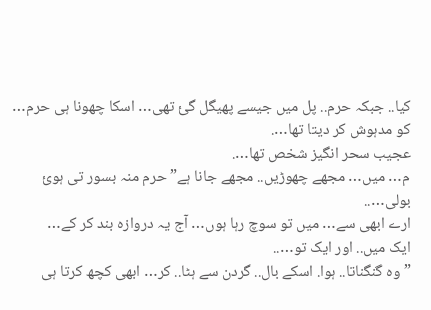کیا.. جبکہ حرم.. پل میں جیسے پھیگل گئ تھی… اسکا چھونا ہی حرم… کو مدہوش کر دیتا تھا….
عجیب سحر انگیز شخص تھا….
م… میں… مجھے چھوڑیں.. مجھے جانا ہے” حرم منہ بسور تی ہوئ بولی…..
ارے ابھی سے… میں تو سوچ رہا ہوں… آج یہ دروازہ بند کر کے…
ایک میں.. اور ایک تو…..
” وہ گنگناتا.. ہوا. اسکے بال.. گردن سے ہٹا.. کر… ابھی کچھ کرتا ہی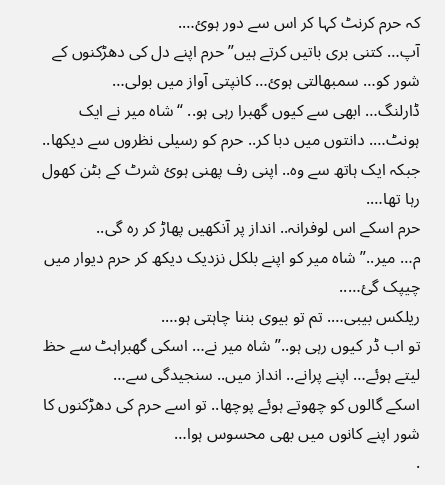کہ حرم کرنٹ کہا کر اس سے دور ہوئ….
آپ… کتنی بری باتیں کرتے ہیں”حرم اپنے دل کی دھڑکنوں کے شور کو… سمبھالتی ہوئ… کانپتی آواز میں بولی…
ڈارلنگ… ابھی سے کیوں گھبرا رہی ہو.. “شاہ میر نے ایک ہونٹ…. دانتوں میں دبا کر.. حرم کو رسیلی نظروں سے دیکھا.. جبکہ ایک ہاتھ سے وہ.. اپنی رف پھنی ہوئ شرٹ کے بٹن کھول رہا تھا….
حرم اسکے اس لوفرانہ.. انداز پر آنکھیں پھاڑ کر رہ گی..
م… میر..” شاہ میر کو اپنے بلکل نزدیک دیکھ کر حرم دیوار میں چیپک گئ…..
ریلکس بیبی…. تم تو بیوی بننا چاہتی ہو….
تو اب ڈر کیوں رہی ہو..” شاہ میر نے… اسکی گھبراہٹ سے حظ لیتے ہوئے… اپنے پرانے.. انداز میں.. سنجیدگی سے…
اسکے گالوں کو چھوتے ہوئے پوچھا.. تو اسے حرم کی دھڑکنوں کا شور اپنے کانوں میں بھی محسوس ہوا…
.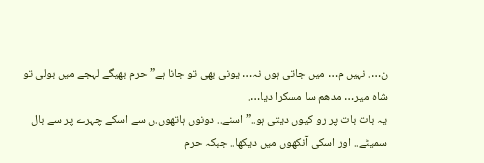ن…. نہیں م… میں جاتی ہوں نہ… یونی بھی تو جانا ہے” حرم بھیگے لہجے میں بولی تو شاہ میر… مدھم سا مسکرا دیا….
یہ بات بات پر رو کیوں دیتی ہو..” اسنے.. دونوں ہاتھوں.ں سے اسکے چہرے پر سے بال سمیٹے.. اور اسکی آنکھوں میں دیکھا.. جبکہ حرم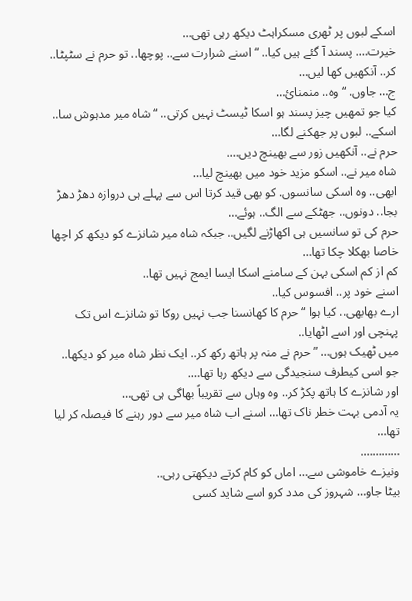اسکے لبوں پر ٹھری مسکراہٹ دیکھ رہی تھی…
خیرت…. پسند آ گئے ہیں کیا.. “اسنے شرارت سے.. پوچھا.. تو حرم نے سٹپٹا.. کر.. آنکھیں کھا لیں…
ج… جاوں. “وہ.. منمنائ…
کیا جو تمھیں چیز پسند ہو اسکا ٹیسٹ نہیں کرتی.. “شاہ میر مدہوش سا.. اسکے.. لبوں پر جھکنے لگا…
حرم نے.. آنکھیں زور سے بھینچ دیں….
شاہ میر نے.. اسکو مزید خود میں بھینچ لیا…
ابھی.. وہ اسکی سانسوں. کو بھی قید کرتا اس سے پہلے ہی دروازہ دھڑ دھڑ بجا.. دونوں.. جھٹکے سے الگ.. ہوئے…
حرم کی تو سانسیں ہی اکھاڑنے لگیں.. جبکہ شاہ میر شانزے کو دیکھ کر اچھا خاصا بھکلا چکا تھا…
کم از کم اسکی بہن کے سامنے اسکا ایسا ایمج نہیں تھا..
اسنے خود پر.. افسوس کیا..
ارے بھابھی.. کیا ہوا “حرم کا کھانسنا جب نہیں روکا تو شانزے اس تک پہنچی اور اسے اٹھایا..
میں ٹھیک ہوں… ” حرم نے منہ پر ہاتھ رکھ کر.. ایک نظر شاہ میر کو دیکھا.. جو اسی کیطرف سنجیدگی سے دیکھ رہا تھا….
اور شانزے کا ہاتھ پکڑ کر.. وہ وہاں سے تقریباً بھاگی ہی تھی…
یہ آدمی بہت خطر ناک تھا… اسنے اب شاہ میر سے دور رہنے کا فیصلہ کر لیا تھا…
………….
ونیزے خاموشی سے… اماں کو کام کرتے دیکھتی رہی..
بیٹا جاو… شہروز کی مدد کرو اسے شاید کسی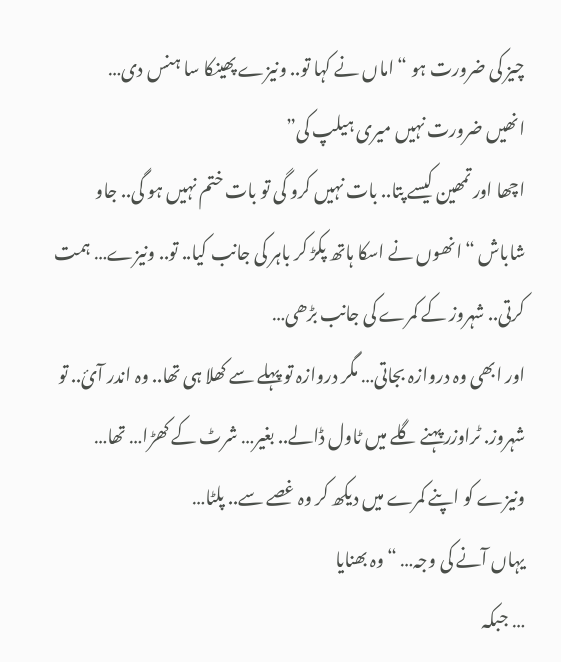چیز کی ضرورت ہو “اماں نے کہا تو.. ونیزے پھینکا سا ہنس دی…
انھیں ضرورت نہیں میری ہیلپ کی”
اچھا اور تمھین کیسے پتا.. بات نہیں کرو گی تو بات ختم نہیں ہو گی.. جاو شاباش “انھوں نے اسکا ہاتھ پکڑ کر باہر کی جانب کیا.. تو.. ونیزے… ہمت کرتی.. شہروز کے کمرے کی جانب بڑھی…
اور ابھی وہ دروازہ بجاتی… مگر دروازہ تو پہلے سے کھلا ہی تھا.. وہ اندر آئ.. تو شہروز. ٹراوزر پہنے گلے میں ٹاول ڈالے.. بغیر… شرٹ کے کھڑا… تھا…
ونیزے کو اپنے کمرے میں دیکھ کر وہ غصے سے.. پلٹا…
یہاں آنے کی وجہ… “وہ بھنایا
… جبکہ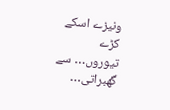ونیزے اسکے کڑے تیوروں… سے گھبراتی…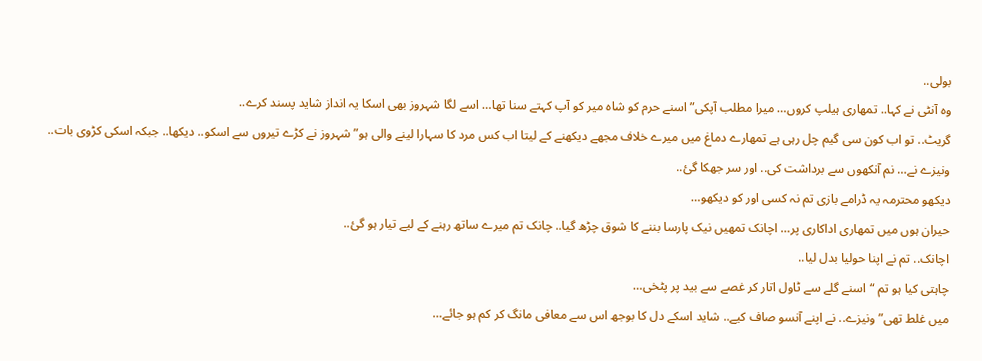بولی..
وہ آنٹی نے کہا.. تمھاری ہیلپ کروں… میرا مطلب آپکی” اسنے حرم کو شاہ میر کو آپ کہتے سنا تھا… اسے لگا شہروز بھی اسکا یہ انداز شاید پسند کرے..
گریٹ.. تو اب کون سی گیم چل رہی ہے تمھارے دماغ میں میرے خلاف مجھے دیکھنے کے لیتا اب کس مرد کا سہارا لینے والی ہو” شہروز نے کڑے تیروں سے اسکو.. دیکھا.. جبکہ اسکی کڑوی بات.. ونیزے نے… نم آنکھوں سے برداشت کی.. اور سر جھکا گئ..
دیکھو محترمہ یہ ڈرامے بازی تم نہ کسی اور کو دیکھو…
حیران ہوں میں تمھاری اداکاری پر… اچانک تمھیں نیک پارسا بننے کا شوق چڑھ گیا.. چانک تم میرے ساتھ رہنے کے لیے تیار ہو گئ..
اچانک.. تم نے اپنا حولیا بدل لیا..
چاہتی کیا ہو تم “اسنے گلے سے ٹاول اتار کر غصے سے بید پر پٹخی…
میں غلط تھی” ونیزے.. نے اپنے آنسو صاف کیے.. شاید اسکے دل کا بوجھ اس سے معافی مانگ کر کم ہو جائے…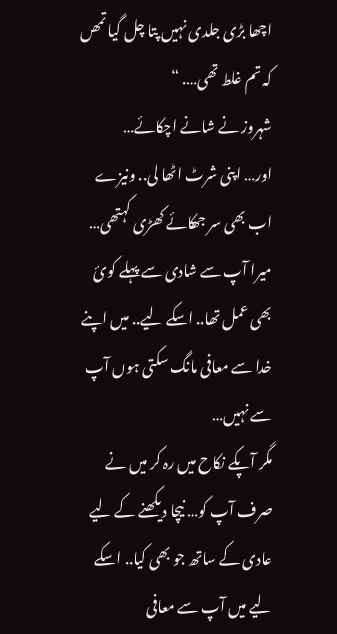اچھا بڑی جلدی نہیں پتا چل گیا تمھں کہ تم غلط تھی…. “
شہروز نے شانے اچکائے…
اور… اپنی شرٹ اٹھا لی.. ونیزے اب بھی سر جھکائے کھڑی کہتھی…
میرا آپ سے شادی سے پہلے کوئ بھی عمل تھا.. اسکے لیے.. میں اپنے خدا سے معافی مانگ سکتی ہوں آپ سے نہیں…
مگر آپکے نکاح میں رہ کر میں نے صرف آپ کو… نیچا دیکھنے کے لیے عادی کے ساتھ جو بھی کیا.. اسکے لیے میں آپ سے معافی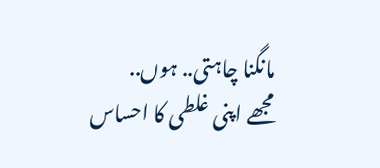مانگنا چاہتی.. ہوں..
مجھے اپنی غلطی کا احساس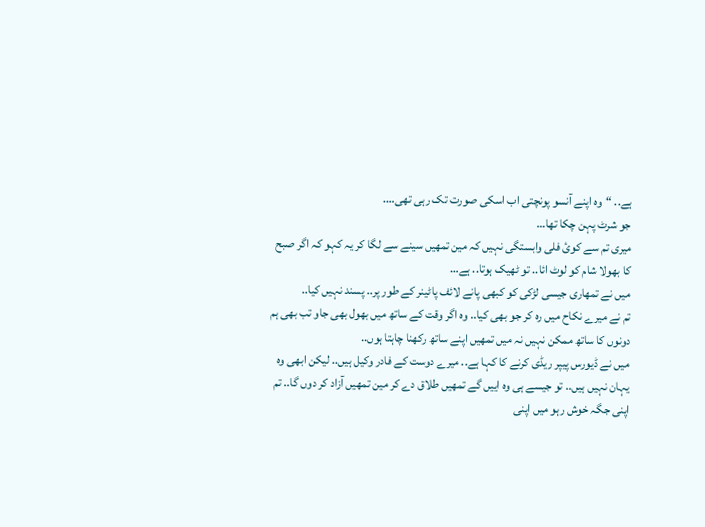ہے.. “وہ اپنے آنسو پونچتی اب اسکی صورت تک رہی تھی….
جو شرٹ پہن چکا تھا…
میری تم سے کوئ فلی وابستگی نہیں کہ مین تمھیں سینے سے لگا کر یہ کہو کہ اگر صبح کا بھولا شام کو لوٹ ائا.. تو ٹھیک ہوتا.. ہے…
میں نے تمھاری جیسی لڑکی کو کبھی پانے لائف پاٹینر کے طور پر.. پسند نہیں کیا..
تم نے میرے نکاح میں رہ کر جو بھی کیا.. وہ اگر وقت کے ساتھ میں بھول بھی جاو تب بھی ہم دونوں کا ساتھ ممکن نہیں نہ میں تمھیں اپنے ساتھ رکھنا چاہتا ہوں..
میں نے ڈیورس پیپر ریڈی کرنے کا کہا ہے.. میرے دوست کے فادر وکیل ہیں.. لیکن ابھی وہ یہان نہیں ہیں.. تو جیسے ہی وہ اییں گے تمھیں طلاق دے کر مین تمھیں آزاد کر دوں گا.. تم اپنی جگہ خوش رہو میں اپنی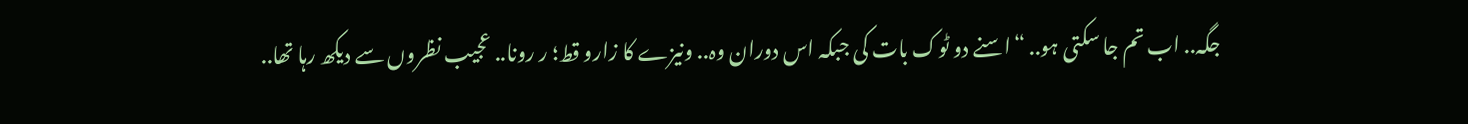جگہ.. اب تم جا سکتی ہو.. “اسنے دو ٹوک بات کی جبکہ اس دوران وہ.. ونیزے کا زارو قط؛ ر رونا.. عجیب نظروں سے دیکھ رہا تھا..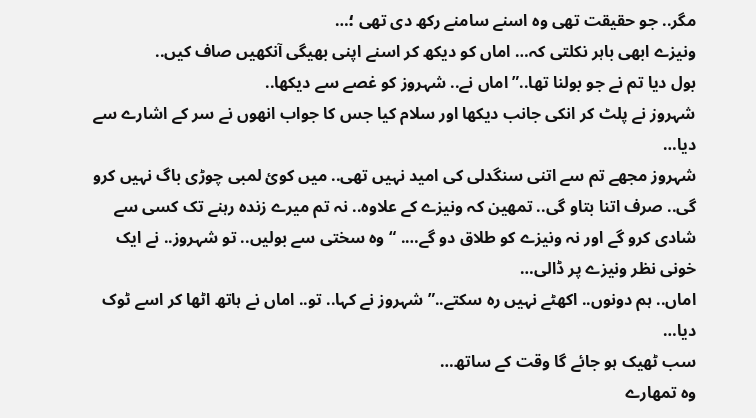مگر.. جو حقیقت تھی وہ اسنے سامنے رکھ دی تھی ؛…
ونیزے ابھی باہر نکلتی کہ… اماں کو دیکھ کر اسنے اپنی بھیگی آنکھیں صاف کیں..
بول دیا تم نے جو بولنا تھا..” اماں نے.. شہروز کو غصے سے دیکھا..
شہروز نے پلٹ کر انکی جانب دیکھا اور سلام کیا جس کا جواب انھوں نے سر کے اشارے سے دیا…
شہروز مجھے تم سے اتنی سنگدلی کی امید نہیں تھی.. میں کوئ لمبی چوڑی باگ نہیں کرو گی.. صرف اتنا بتاو گی.. تمھین کہ ونیزے کے علاوہ.. نہ تم میرے زندہ رہنے تک کسی سے شادی کرو گے اور نہ ونیزے کو طلاق دو گے…. “وہ سختی سے بولیں.. تو شہروز.. نے ایک خونی نظر ونیزے پر ڈالی…
اماں.. ہم دونوں.. اکھٹے نہیں رہ سکتے..” شہروز نے کہا.. تو.. اماں نے ہاتھ اٹھا کر اسے ٹوک دیا…
سب ٹھیک ہو جائے گا وقت کے ساتھ…
وہ تمھارے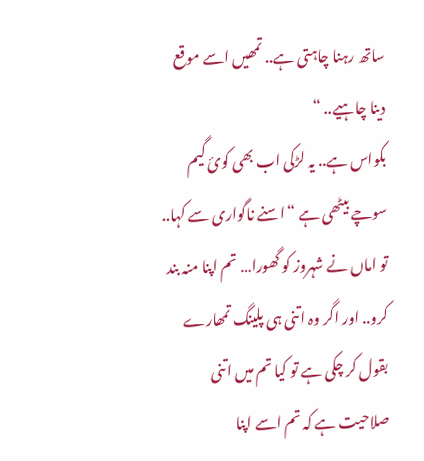ساتھ رہنا چاہتی ہے.. تمھیں اسے موقع دینا چاہیے.. “
بکواس ہے.. یہ لڑکی اب بھی کوئ گیم سوچے بیٹھی ہے “اسنے ناگواری سے کہا.. تو اماں نے شہروز کو گھورا… تم اپنا منہ بند کرو.. اور اگر وہ اتنی ہی پلینگ تمھارے بقول کر چکی ہے تو کیا تم میں اتنی صلاحیت ہے کہ تم اسے اپنا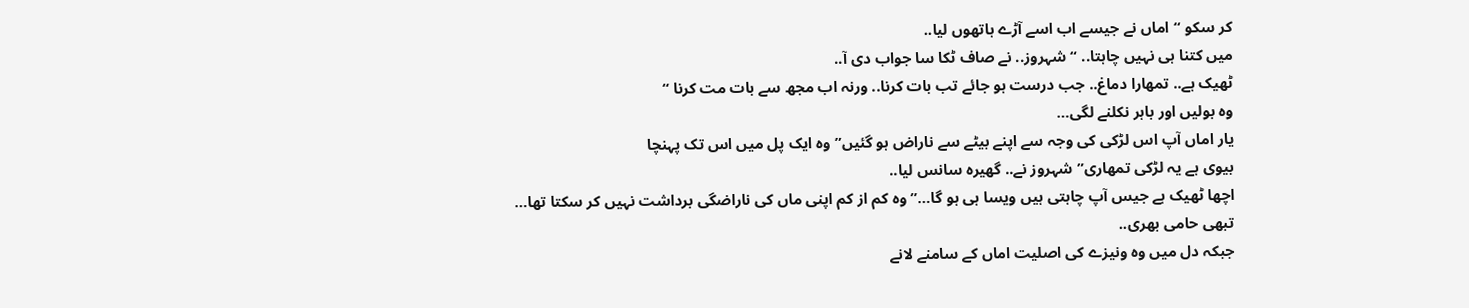کر سکو “اماں نے جیسے اب اسے آڑے ہاتھوں لیا..
میں کتنا ہی نہیں چاہتا.. “شہروز.. نے صاف ٹکا سا جواب دی آ..
ٹھیک ہے.. تمھارا دماغ.. جب درست ہو جائے تب بات کرنا.. ورنہ اب مجھ سے بات مت کرنا “
وہ بولیں اور باہر نکلنے لگی…
یار اماں آپ اس لڑکی کی وجہ سے اپنے بیٹے سے ناراض ہو گئیں”وہ ایک پل میں اس تک پہنچا
بیوی ہے یہ لڑکی تمھاری” شہروز نے.. گھیرہ سانس لیا..
اچھا ٹھیک ہے جیس آپ چاہتی ہیں ویسا ہی ہو گا…” وہ کم از کم اپنی ماں کی ناراضگی برداشت نہیں کر سکتا تھا…
تبھی حامی بھری..
جبکہ دل میں وہ ونیزے کی اصلیت اماں کے سامنے لانے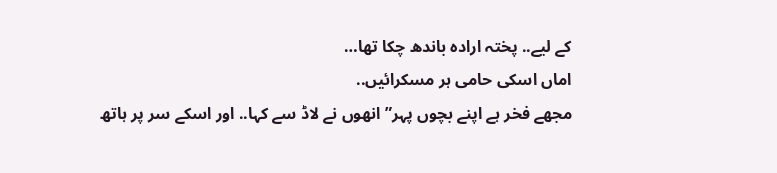کے لیے.. پختہ ارادہ باندھ چکا تھا…
اماں اسکی حامی ہر مسکرائیں..
مجھے فخر ہے اپنے بچوں پہر” انھوں نے لاڈ سے کہا.. اور اسکے سر پر ہاتھ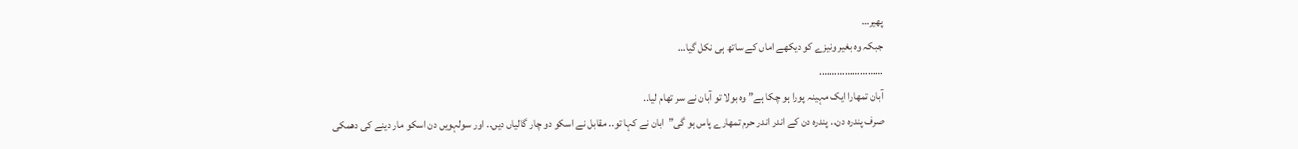پھیر…
جبکہ وہ بغیر ونیزے کو دیکھے اماں کے ساتھ ہی نکل گیا…
…………………….
آبان تمھارا ایک مہینہ پورا ہو چکا ہے” وہ بولا تو آبان نے سر تھام لیا..
صرف پندرہ دن.. پندرہ دن کے اندر اندر حرم تمھارے پاس ہو گی”ابان نے کہا تو.. مقابل نے اسکو دو چار گالیاں دیں.. اور سولہویں دن اسکو مار دینے کی دھمکی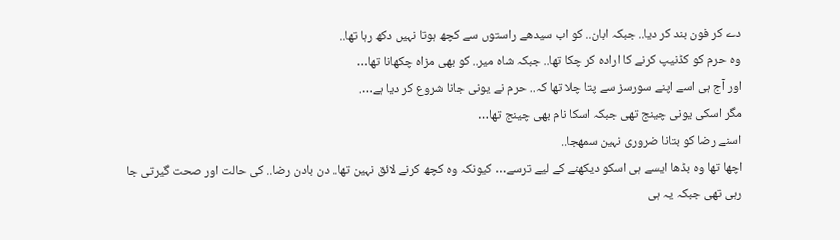دے کر فون بند کر دیا.. جبکہ ابان.. کو اب سیدھے راستوں سے کچھ ہوتا نہیں دکھ رہا تھا..
وہ حرم کو کڈنیپ کرنے کا ارادہ کر چکا تھا.. جبکہ شاہ میر.. کو بھی مزاہ چکھانا تھا…
اور آج ہی اسے اپنے سورسز سے پتا چلا تھا کہ.. حرم نے یونی جانا شروع کر دیا ہے….
مگر اسکی یونی چینج تھی جبکہ اسکا نام بھی چینج تھا…
اسنے رضا کو بتانا ضروری نہین سمھجا..
اچھا تھا وہ بڈھا ایسے ہی اسکو دیکھنے کے لیے ترسے… کیونکہ وہ کچھ کرنے لائق نہین تھا.. دن بادن رضا.. کی حالت اور صحت گیرتی جا رہی تھی جبکہ یہ ہی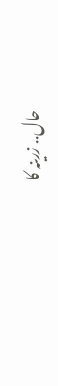حال.. زرینہ کا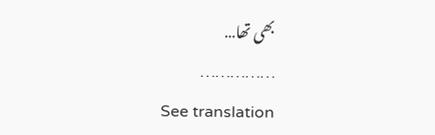بھی تھا…
……………
See translation